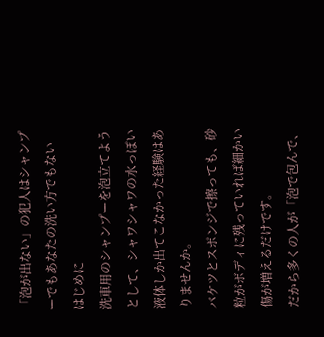「泡が出ない」の犯人はシャンプーでもあなたの洗い方でもない
はじめに
洗車用のシャンプーを泡立てようとして、シャワシャワの水っぽい液体しか出てこなかった経験はありませんか。
バケツとスポンジで擦っても、砂粒がボディに残っていれば細かい傷が増えるだけです。
だから多くの人が「泡で包んで、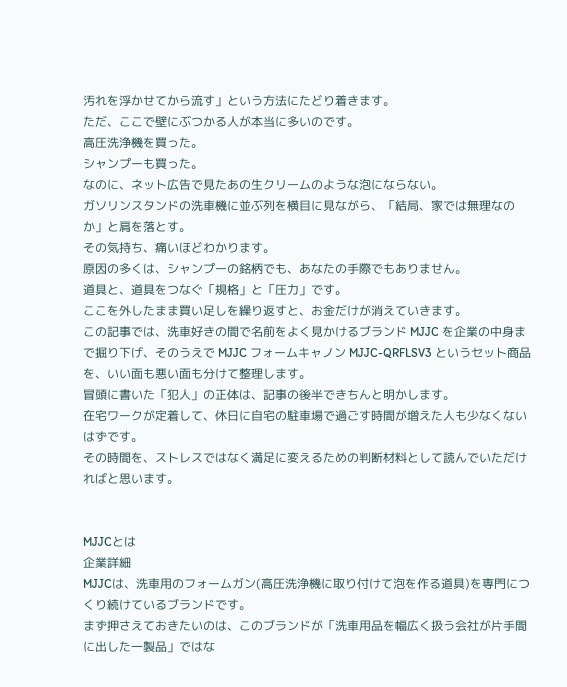汚れを浮かせてから流す」という方法にたどり着きます。
ただ、ここで壁にぶつかる人が本当に多いのです。
高圧洗浄機を買った。
シャンプーも買った。
なのに、ネット広告で見たあの生クリームのような泡にならない。
ガソリンスタンドの洗車機に並ぶ列を横目に見ながら、「結局、家では無理なのか」と肩を落とす。
その気持ち、痛いほどわかります。
原因の多くは、シャンプーの銘柄でも、あなたの手際でもありません。
道具と、道具をつなぐ「規格」と「圧力」です。
ここを外したまま買い足しを繰り返すと、お金だけが消えていきます。
この記事では、洗車好きの間で名前をよく見かけるブランド MJJC を企業の中身まで掘り下げ、そのうえで MJJC フォームキャノン MJJC-QRFLSV3 というセット商品を、いい面も悪い面も分けて整理します。
冒頭に書いた「犯人」の正体は、記事の後半できちんと明かします。
在宅ワークが定着して、休日に自宅の駐車場で過ごす時間が増えた人も少なくないはずです。
その時間を、ストレスではなく満足に変えるための判断材料として読んでいただければと思います。


MJJCとは
企業詳細
MJJCは、洗車用のフォームガン(高圧洗浄機に取り付けて泡を作る道具)を専門につくり続けているブランドです。
まず押さえておきたいのは、このブランドが「洗車用品を幅広く扱う会社が片手間に出した一製品」ではな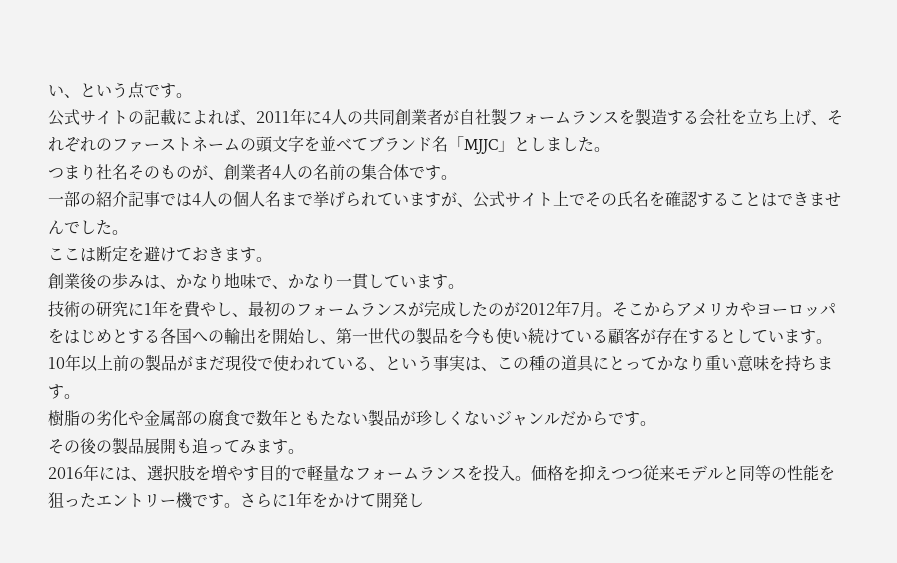い、という点です。
公式サイトの記載によれば、2011年に4人の共同創業者が自社製フォームランスを製造する会社を立ち上げ、それぞれのファーストネームの頭文字を並べてブランド名「MJJC」としました。
つまり社名そのものが、創業者4人の名前の集合体です。
一部の紹介記事では4人の個人名まで挙げられていますが、公式サイト上でその氏名を確認することはできませんでした。
ここは断定を避けておきます。
創業後の歩みは、かなり地味で、かなり一貫しています。
技術の研究に1年を費やし、最初のフォームランスが完成したのが2012年7月。そこからアメリカやヨーロッパをはじめとする各国への輸出を開始し、第一世代の製品を今も使い続けている顧客が存在するとしています。
10年以上前の製品がまだ現役で使われている、という事実は、この種の道具にとってかなり重い意味を持ちます。
樹脂の劣化や金属部の腐食で数年ともたない製品が珍しくないジャンルだからです。
その後の製品展開も追ってみます。
2016年には、選択肢を増やす目的で軽量なフォームランスを投入。価格を抑えつつ従来モデルと同等の性能を狙ったエントリー機です。さらに1年をかけて開発し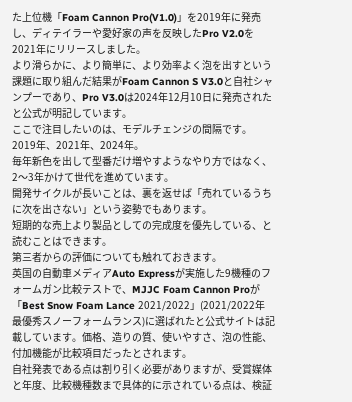た上位機「Foam Cannon Pro(V1.0)」を2019年に発売し、ディテイラーや愛好家の声を反映したPro V2.0を2021年にリリースしました。
より滑らかに、より簡単に、より効率よく泡を出すという課題に取り組んだ結果がFoam Cannon S V3.0と自社シャンプーであり、Pro V3.0は2024年12月10日に発売されたと公式が明記しています。
ここで注目したいのは、モデルチェンジの間隔です。
2019年、2021年、2024年。
毎年新色を出して型番だけ増やすようなやり方ではなく、2〜3年かけて世代を進めています。
開発サイクルが長いことは、裏を返せば「売れているうちに次を出さない」という姿勢でもあります。
短期的な売上より製品としての完成度を優先している、と読むことはできます。
第三者からの評価についても触れておきます。
英国の自動車メディアAuto Expressが実施した9機種のフォームガン比較テストで、MJJC Foam Cannon Proが「Best Snow Foam Lance 2021/2022」(2021/2022年 最優秀スノーフォームランス)に選ばれたと公式サイトは記載しています。価格、造りの質、使いやすさ、泡の性能、付加機能が比較項目だったとされます。
自社発表である点は割り引く必要がありますが、受賞媒体と年度、比較機種数まで具体的に示されている点は、検証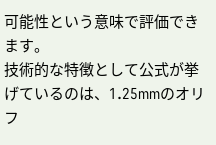可能性という意味で評価できます。
技術的な特徴として公式が挙げているのは、1.25mmのオリフ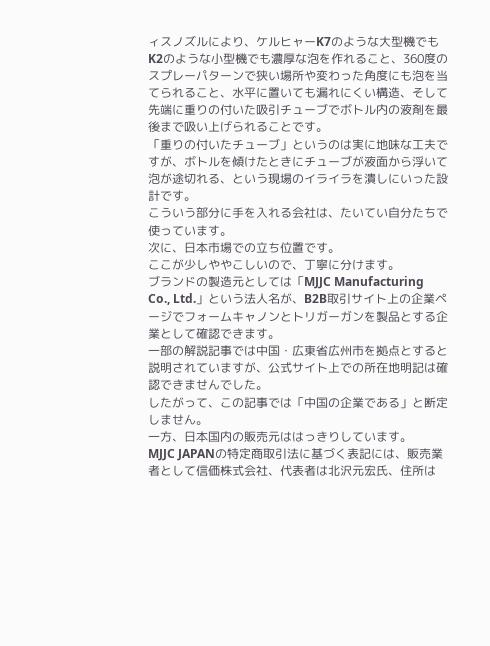ィスノズルにより、ケルヒャーK7のような大型機でもK2のような小型機でも濃厚な泡を作れること、360度のスプレーパターンで狭い場所や変わった角度にも泡を当てられること、水平に置いても漏れにくい構造、そして先端に重りの付いた吸引チューブでボトル内の液剤を最後まで吸い上げられることです。
「重りの付いたチューブ」というのは実に地味な工夫ですが、ボトルを傾けたときにチューブが液面から浮いて泡が途切れる、という現場のイライラを潰しにいった設計です。
こういう部分に手を入れる会社は、たいてい自分たちで使っています。
次に、日本市場での立ち位置です。
ここが少しややこしいので、丁寧に分けます。
ブランドの製造元としては「MJJC Manufacturing Co., Ltd.」という法人名が、B2B取引サイト上の企業ページでフォームキャノンとトリガーガンを製品とする企業として確認できます。
一部の解説記事では中国・広東省広州市を拠点とすると説明されていますが、公式サイト上での所在地明記は確認できませんでした。
したがって、この記事では「中国の企業である」と断定しません。
一方、日本国内の販売元ははっきりしています。
MJJC JAPANの特定商取引法に基づく表記には、販売業者として信価株式会社、代表者は北沢元宏氏、住所は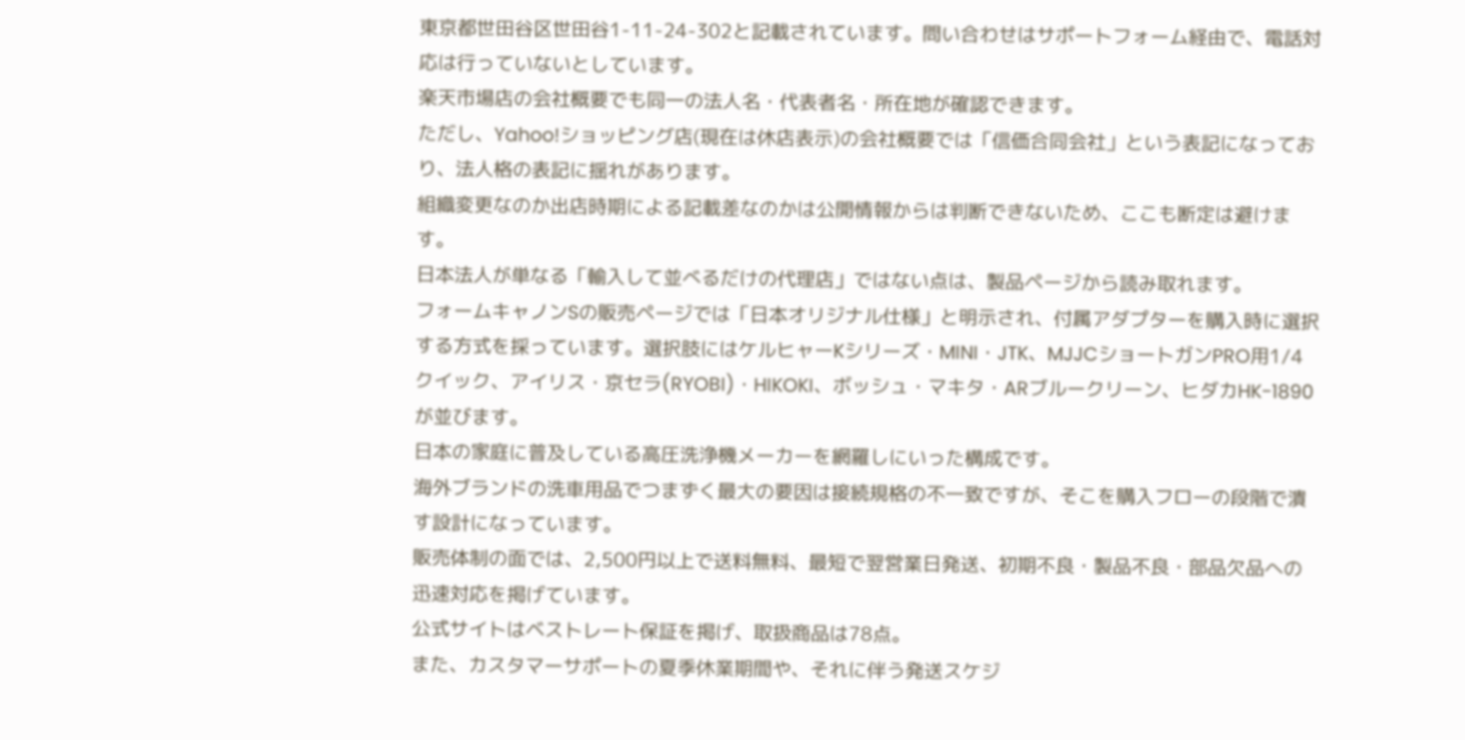東京都世田谷区世田谷1-11-24-302と記載されています。問い合わせはサポートフォーム経由で、電話対応は行っていないとしています。
楽天市場店の会社概要でも同一の法人名・代表者名・所在地が確認できます。
ただし、Yahoo!ショッピング店(現在は休店表示)の会社概要では「信価合同会社」という表記になっており、法人格の表記に揺れがあります。
組織変更なのか出店時期による記載差なのかは公開情報からは判断できないため、ここも断定は避けます。
日本法人が単なる「輸入して並べるだけの代理店」ではない点は、製品ページから読み取れます。
フォームキャノンSの販売ページでは「日本オリジナル仕様」と明示され、付属アダプターを購入時に選択する方式を採っています。選択肢にはケルヒャーKシリーズ・MINI・JTK、MJJCショートガンPRO用1/4クイック、アイリス・京セラ(RYOBI)・HIKOKI、ボッシュ・マキタ・ARブルークリーン、ヒダカHK-1890が並びます。
日本の家庭に普及している高圧洗浄機メーカーを網羅しにいった構成です。
海外ブランドの洗車用品でつまずく最大の要因は接続規格の不一致ですが、そこを購入フローの段階で潰す設計になっています。
販売体制の面では、2,500円以上で送料無料、最短で翌営業日発送、初期不良・製品不良・部品欠品への迅速対応を掲げています。
公式サイトはベストレート保証を掲げ、取扱商品は78点。
また、カスタマーサポートの夏季休業期間や、それに伴う発送スケジ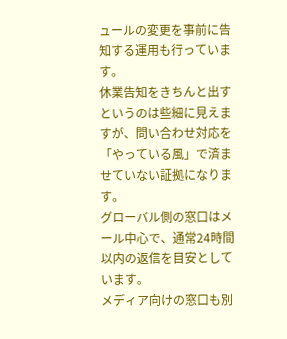ュールの変更を事前に告知する運用も行っています。
休業告知をきちんと出すというのは些細に見えますが、問い合わせ対応を「やっている風」で済ませていない証拠になります。
グローバル側の窓口はメール中心で、通常24時間以内の返信を目安としています。
メディア向けの窓口も別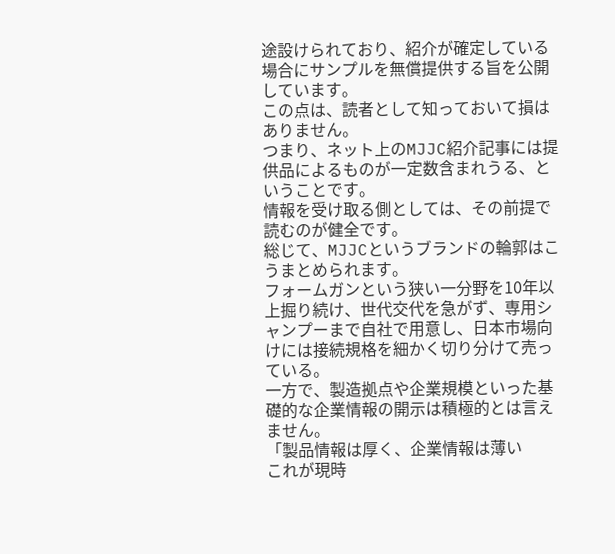途設けられており、紹介が確定している場合にサンプルを無償提供する旨を公開しています。
この点は、読者として知っておいて損はありません。
つまり、ネット上のMJJC紹介記事には提供品によるものが一定数含まれうる、ということです。
情報を受け取る側としては、その前提で読むのが健全です。
総じて、MJJCというブランドの輪郭はこうまとめられます。
フォームガンという狭い一分野を10年以上掘り続け、世代交代を急がず、専用シャンプーまで自社で用意し、日本市場向けには接続規格を細かく切り分けて売っている。
一方で、製造拠点や企業規模といった基礎的な企業情報の開示は積極的とは言えません。
「製品情報は厚く、企業情報は薄い
これが現時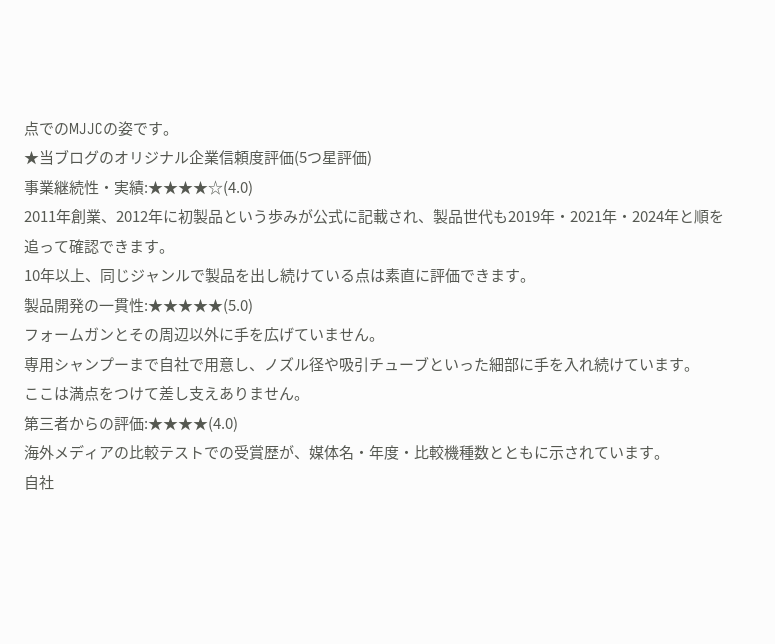点でのMJJCの姿です。
★当ブログのオリジナル企業信頼度評価(5つ星評価)
事業継続性・実績:★★★★☆(4.0)
2011年創業、2012年に初製品という歩みが公式に記載され、製品世代も2019年・2021年・2024年と順を追って確認できます。
10年以上、同じジャンルで製品を出し続けている点は素直に評価できます。
製品開発の一貫性:★★★★★(5.0)
フォームガンとその周辺以外に手を広げていません。
専用シャンプーまで自社で用意し、ノズル径や吸引チューブといった細部に手を入れ続けています。
ここは満点をつけて差し支えありません。
第三者からの評価:★★★★(4.0)
海外メディアの比較テストでの受賞歴が、媒体名・年度・比較機種数とともに示されています。
自社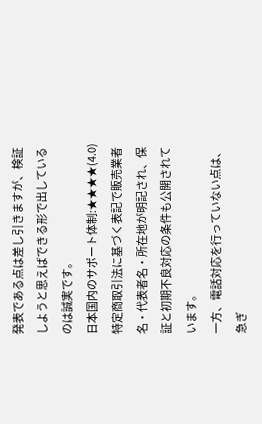発表である点は差し引きますが、検証しようと思えばできる形で出しているのは誠実です。
日本国内のサポート体制:★★★★(4.0)
特定商取引法に基づく表記で販売業者名・代表者名・所在地が明記され、保証と初期不良対応の条件も公開されています。
一方、電話対応を行っていない点は、急ぎ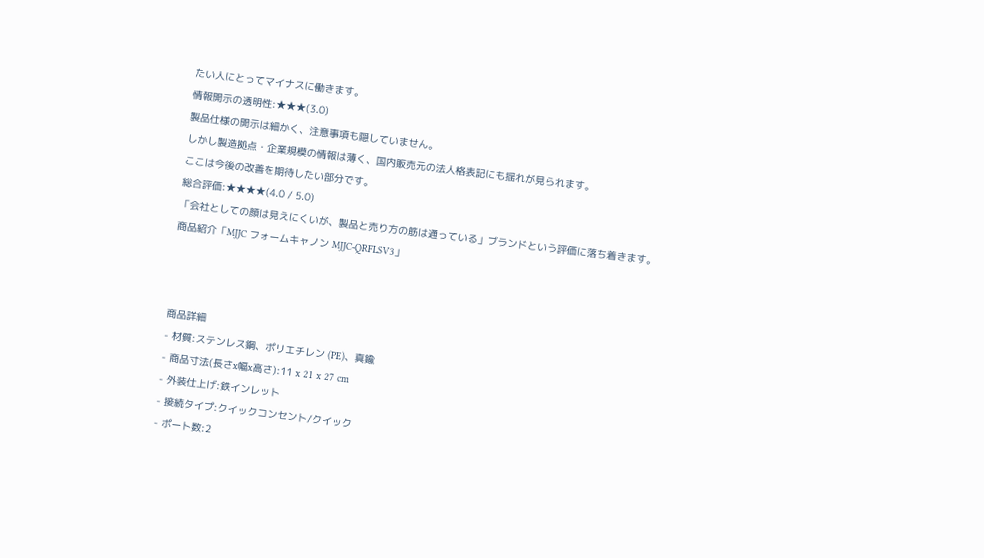たい人にとってマイナスに働きます。
情報開示の透明性:★★★(3.0)
製品仕様の開示は細かく、注意事項も隠していません。
しかし製造拠点・企業規模の情報は薄く、国内販売元の法人格表記にも揺れが見られます。
ここは今後の改善を期待したい部分です。
総合評価:★★★★(4.0 / 5.0)
「会社としての顔は見えにくいが、製品と売り方の筋は通っている」ブランドという評価に落ち着きます。
商品紹介「MJJC フォームキャノン MJJC-QRFLSV3」



商品詳細
- 材質:ステンレス鋼、ポリエチレン (PE)、真鍮
- 商品寸法(長さx幅x高さ):11 x 21 x 27 cm
- 外装仕上げ:鉄インレット
- 接続タイプ:クイックコンセント/クイック
- ポート数:2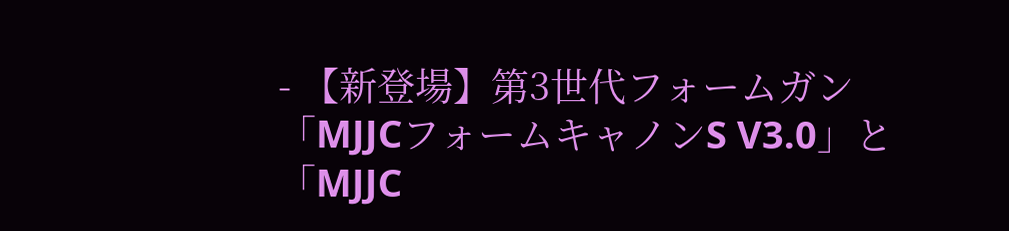- 【新登場】第3世代フォームガン「MJJCフォームキャノンS V3.0」と「MJJC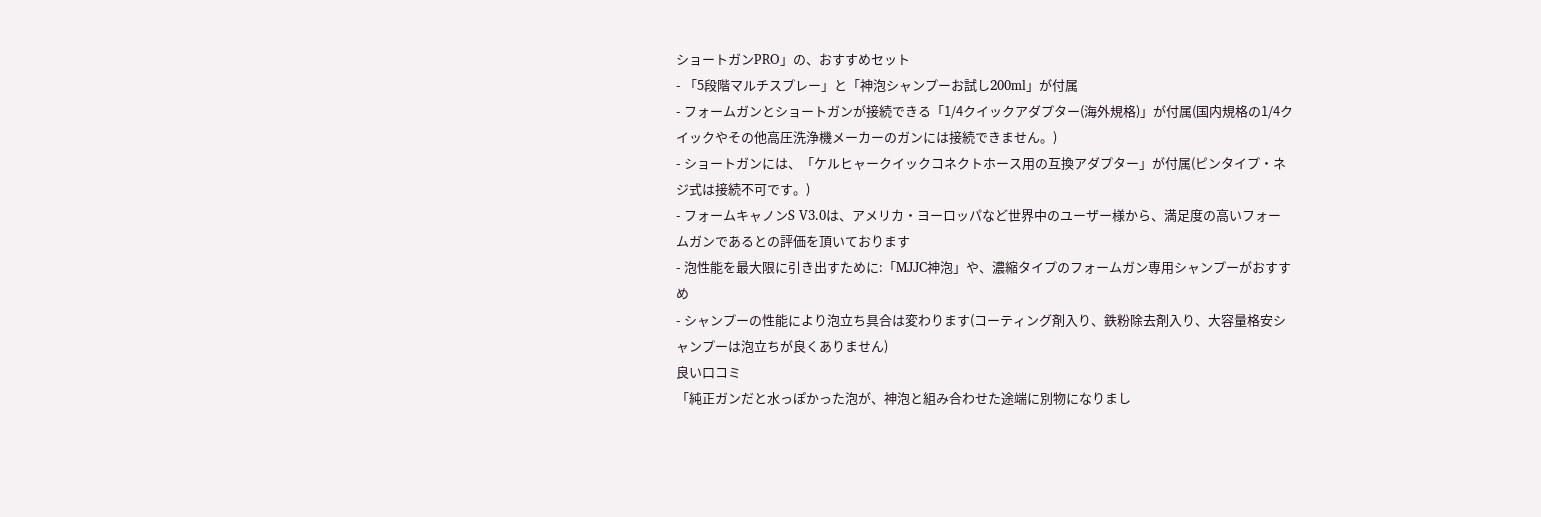ショートガンPRO」の、おすすめセット
- 「5段階マルチスプレー」と「神泡シャンプーお試し200ml」が付属
- フォームガンとショートガンが接続できる「1/4クイックアダプター(海外規格)」が付属(国内規格の1/4クイックやその他高圧洗浄機メーカーのガンには接続できません。)
- ショートガンには、「ケルヒャークイックコネクトホース用の互換アダプター」が付属(ピンタイプ・ネジ式は接続不可です。)
- フォームキャノンS V3.0は、アメリカ・ヨーロッパなど世界中のユーザー様から、満足度の高いフォームガンであるとの評価を頂いております
- 泡性能を最大限に引き出すために:「MJJC神泡」や、濃縮タイプのフォームガン専用シャンプーがおすすめ
- シャンプーの性能により泡立ち具合は変わります(コーティング剤入り、鉄粉除去剤入り、大容量格安シャンプーは泡立ちが良くありません)
良い口コミ
「純正ガンだと水っぽかった泡が、神泡と組み合わせた途端に別物になりまし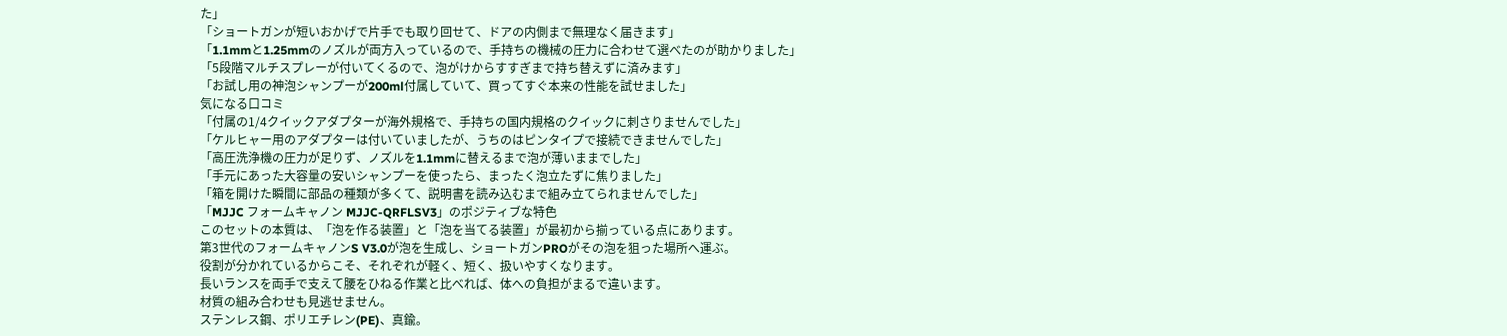た」
「ショートガンが短いおかげで片手でも取り回せて、ドアの内側まで無理なく届きます」
「1.1mmと1.25mmのノズルが両方入っているので、手持ちの機械の圧力に合わせて選べたのが助かりました」
「5段階マルチスプレーが付いてくるので、泡がけからすすぎまで持ち替えずに済みます」
「お試し用の神泡シャンプーが200ml付属していて、買ってすぐ本来の性能を試せました」
気になる口コミ
「付属の1/4クイックアダプターが海外規格で、手持ちの国内規格のクイックに刺さりませんでした」
「ケルヒャー用のアダプターは付いていましたが、うちのはピンタイプで接続できませんでした」
「高圧洗浄機の圧力が足りず、ノズルを1.1mmに替えるまで泡が薄いままでした」
「手元にあった大容量の安いシャンプーを使ったら、まったく泡立たずに焦りました」
「箱を開けた瞬間に部品の種類が多くて、説明書を読み込むまで組み立てられませんでした」
「MJJC フォームキャノン MJJC-QRFLSV3」のポジティブな特色
このセットの本質は、「泡を作る装置」と「泡を当てる装置」が最初から揃っている点にあります。
第3世代のフォームキャノンS V3.0が泡を生成し、ショートガンPROがその泡を狙った場所へ運ぶ。
役割が分かれているからこそ、それぞれが軽く、短く、扱いやすくなります。
長いランスを両手で支えて腰をひねる作業と比べれば、体への負担がまるで違います。
材質の組み合わせも見逃せません。
ステンレス鋼、ポリエチレン(PE)、真鍮。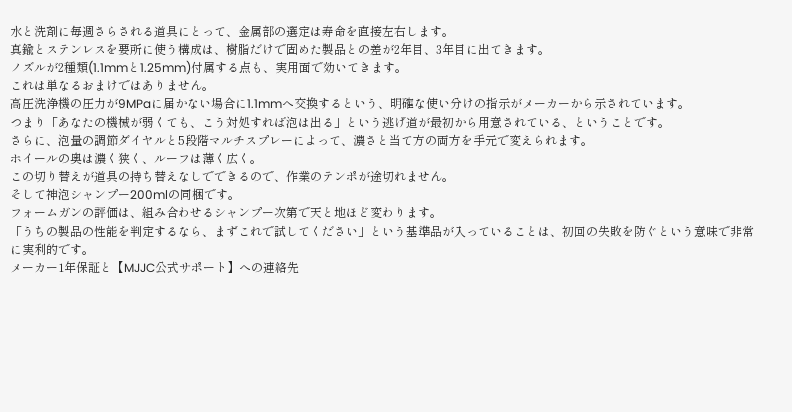水と洗剤に毎週さらされる道具にとって、金属部の選定は寿命を直接左右します。
真鍮とステンレスを要所に使う構成は、樹脂だけで固めた製品との差が2年目、3年目に出てきます。
ノズルが2種類(1.1mmと1.25mm)付属する点も、実用面で効いてきます。
これは単なるおまけではありません。
高圧洗浄機の圧力が9MPaに届かない場合に1.1mmへ交換するという、明確な使い分けの指示がメーカーから示されています。
つまり「あなたの機械が弱くても、こう対処すれば泡は出る」という逃げ道が最初から用意されている、ということです。
さらに、泡量の調節ダイヤルと5段階マルチスプレーによって、濃さと当て方の両方を手元で変えられます。
ホイールの奥は濃く狭く、ルーフは薄く広く。
この切り替えが道具の持ち替えなしでできるので、作業のテンポが途切れません。
そして神泡シャンプー200mlの同梱です。
フォームガンの評価は、組み合わせるシャンプー次第で天と地ほど変わります。
「うちの製品の性能を判定するなら、まずこれで試してください」という基準品が入っていることは、初回の失敗を防ぐという意味で非常に実利的です。
メーカー1年保証と【MJJC公式サポート】への連絡先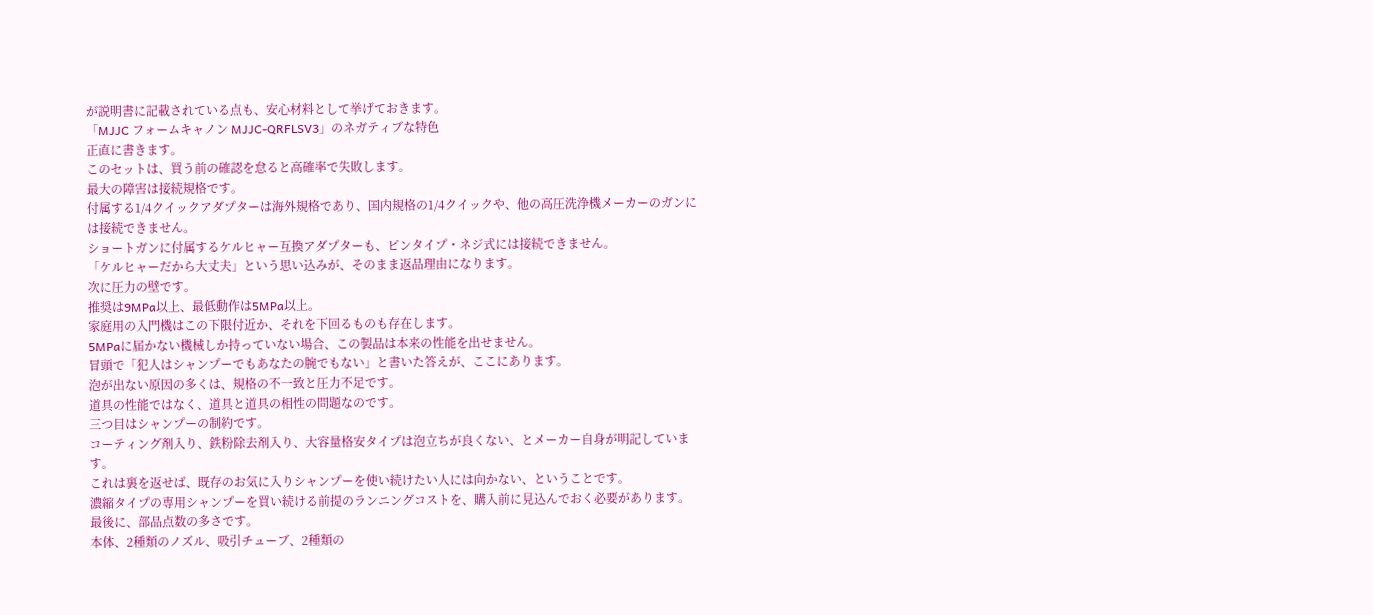が説明書に記載されている点も、安心材料として挙げておきます。
「MJJC フォームキャノン MJJC-QRFLSV3」のネガティブな特色
正直に書きます。
このセットは、買う前の確認を怠ると高確率で失敗します。
最大の障害は接続規格です。
付属する1/4クイックアダプターは海外規格であり、国内規格の1/4クイックや、他の高圧洗浄機メーカーのガンには接続できません。
ショートガンに付属するケルヒャー互換アダプターも、ピンタイプ・ネジ式には接続できません。
「ケルヒャーだから大丈夫」という思い込みが、そのまま返品理由になります。
次に圧力の壁です。
推奨は9MPa以上、最低動作は5MPa以上。
家庭用の入門機はこの下限付近か、それを下回るものも存在します。
5MPaに届かない機械しか持っていない場合、この製品は本来の性能を出せません。
冒頭で「犯人はシャンプーでもあなたの腕でもない」と書いた答えが、ここにあります。
泡が出ない原因の多くは、規格の不一致と圧力不足です。
道具の性能ではなく、道具と道具の相性の問題なのです。
三つ目はシャンプーの制約です。
コーティング剤入り、鉄粉除去剤入り、大容量格安タイプは泡立ちが良くない、とメーカー自身が明記しています。
これは裏を返せば、既存のお気に入りシャンプーを使い続けたい人には向かない、ということです。
濃縮タイプの専用シャンプーを買い続ける前提のランニングコストを、購入前に見込んでおく必要があります。
最後に、部品点数の多さです。
本体、2種類のノズル、吸引チューブ、2種類の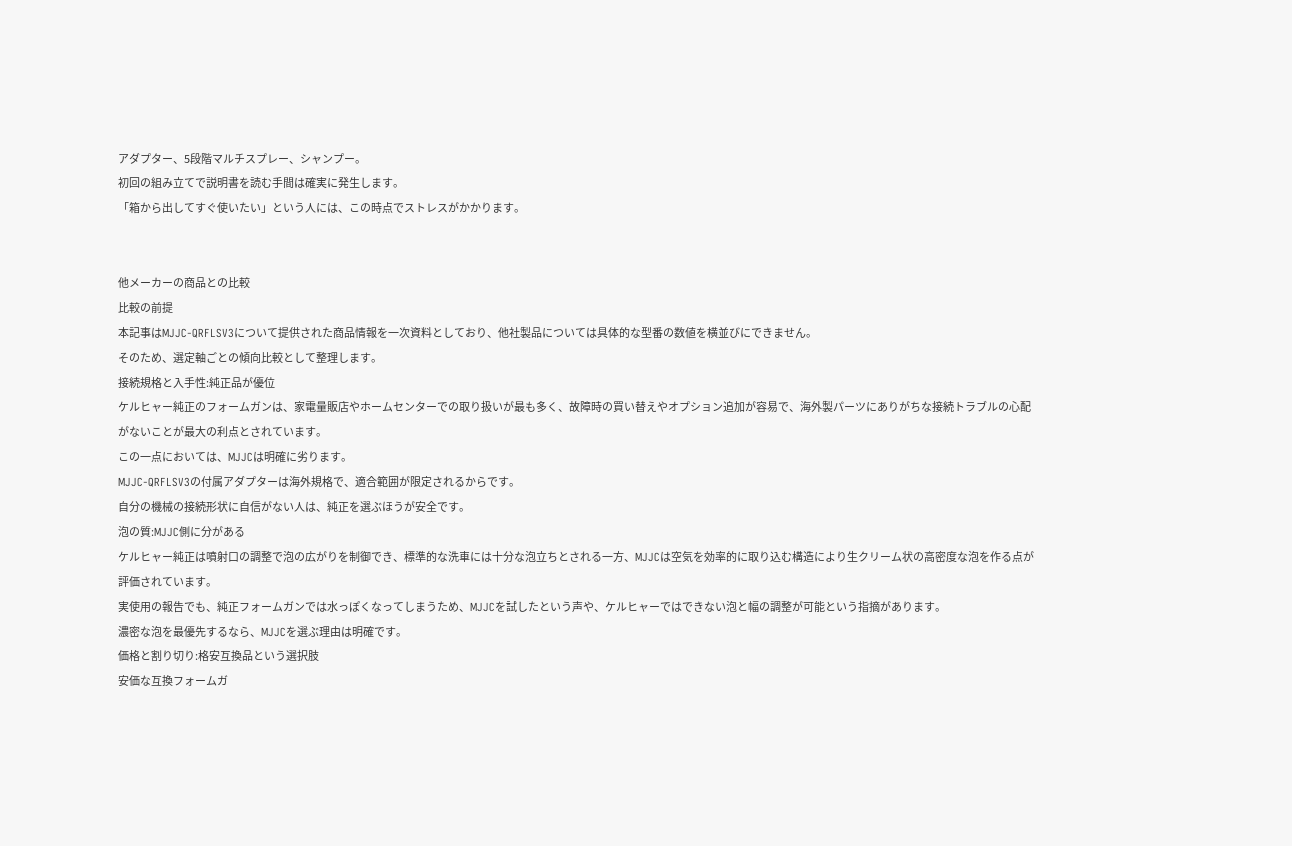アダプター、5段階マルチスプレー、シャンプー。
初回の組み立てで説明書を読む手間は確実に発生します。
「箱から出してすぐ使いたい」という人には、この時点でストレスがかかります。


他メーカーの商品との比較
比較の前提
本記事はMJJC-QRFLSV3について提供された商品情報を一次資料としており、他社製品については具体的な型番の数値を横並びにできません。
そのため、選定軸ごとの傾向比較として整理します。
接続規格と入手性:純正品が優位
ケルヒャー純正のフォームガンは、家電量販店やホームセンターでの取り扱いが最も多く、故障時の買い替えやオプション追加が容易で、海外製パーツにありがちな接続トラブルの心配がないことが最大の利点とされています。
この一点においては、MJJCは明確に劣ります。
MJJC-QRFLSV3の付属アダプターは海外規格で、適合範囲が限定されるからです。
自分の機械の接続形状に自信がない人は、純正を選ぶほうが安全です。
泡の質:MJJC側に分がある
ケルヒャー純正は噴射口の調整で泡の広がりを制御でき、標準的な洗車には十分な泡立ちとされる一方、MJJCは空気を効率的に取り込む構造により生クリーム状の高密度な泡を作る点が評価されています。
実使用の報告でも、純正フォームガンでは水っぽくなってしまうため、MJJCを試したという声や、ケルヒャーではできない泡と幅の調整が可能という指摘があります。
濃密な泡を最優先するなら、MJJCを選ぶ理由は明確です。
価格と割り切り:格安互換品という選択肢
安価な互換フォームガ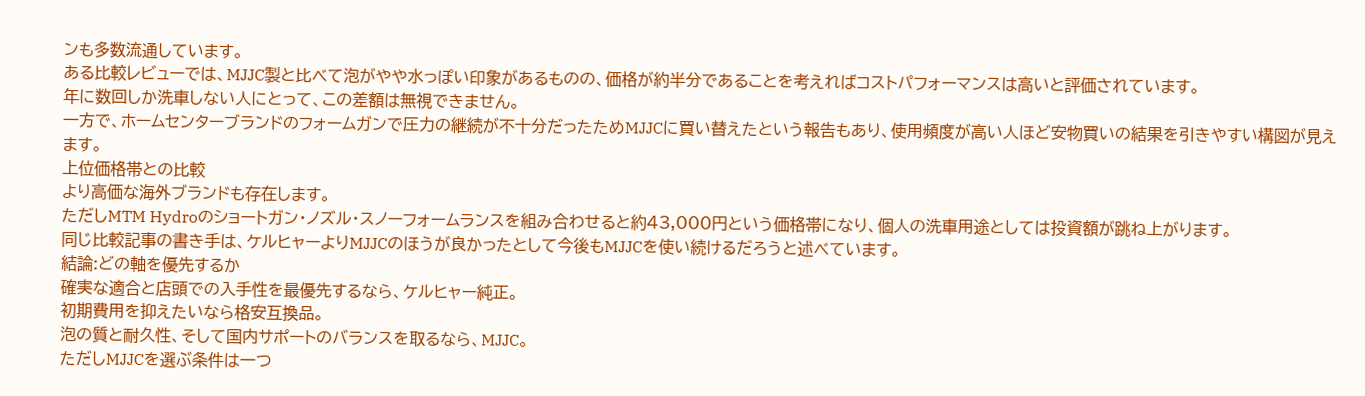ンも多数流通しています。
ある比較レビューでは、MJJC製と比べて泡がやや水っぽい印象があるものの、価格が約半分であることを考えればコストパフォーマンスは高いと評価されています。
年に数回しか洗車しない人にとって、この差額は無視できません。
一方で、ホームセンターブランドのフォームガンで圧力の継続が不十分だったためMJJCに買い替えたという報告もあり、使用頻度が高い人ほど安物買いの結果を引きやすい構図が見えます。
上位価格帯との比較
より高価な海外ブランドも存在します。
ただしMTM Hydroのショートガン・ノズル・スノーフォームランスを組み合わせると約43,000円という価格帯になり、個人の洗車用途としては投資額が跳ね上がります。
同じ比較記事の書き手は、ケルヒャーよりMJJCのほうが良かったとして今後もMJJCを使い続けるだろうと述べています。
結論:どの軸を優先するか
確実な適合と店頭での入手性を最優先するなら、ケルヒャー純正。
初期費用を抑えたいなら格安互換品。
泡の質と耐久性、そして国内サポートのバランスを取るなら、MJJC。
ただしMJJCを選ぶ条件は一つ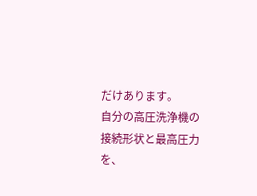だけあります。
自分の高圧洗浄機の接続形状と最高圧力を、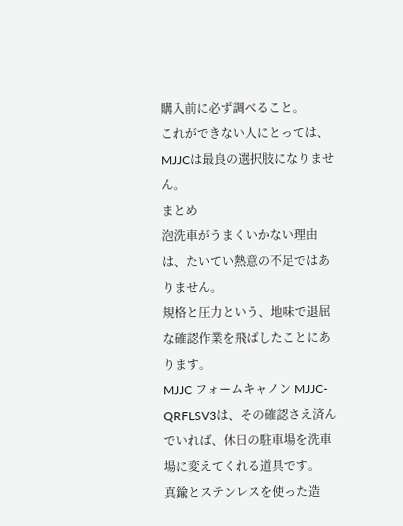購入前に必ず調べること。
これができない人にとっては、MJJCは最良の選択肢になりません。
まとめ
泡洗車がうまくいかない理由は、たいてい熱意の不足ではありません。
規格と圧力という、地味で退屈な確認作業を飛ばしたことにあります。
MJJC フォームキャノン MJJC-QRFLSV3は、その確認さえ済んでいれば、休日の駐車場を洗車場に変えてくれる道具です。
真鍮とステンレスを使った造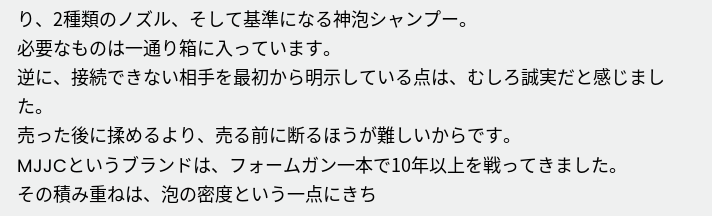り、2種類のノズル、そして基準になる神泡シャンプー。
必要なものは一通り箱に入っています。
逆に、接続できない相手を最初から明示している点は、むしろ誠実だと感じました。
売った後に揉めるより、売る前に断るほうが難しいからです。
MJJCというブランドは、フォームガン一本で10年以上を戦ってきました。
その積み重ねは、泡の密度という一点にきち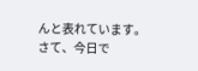んと表れています。
さて、今日で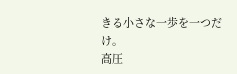きる小さな一歩を一つだけ。
高圧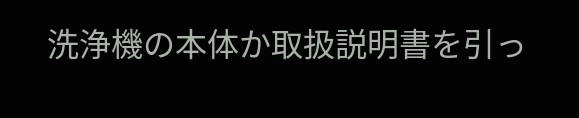洗浄機の本体か取扱説明書を引っ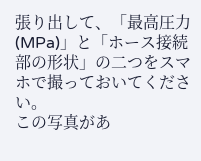張り出して、「最高圧力(MPa)」と「ホース接続部の形状」の二つをスマホで撮っておいてください。
この写真があ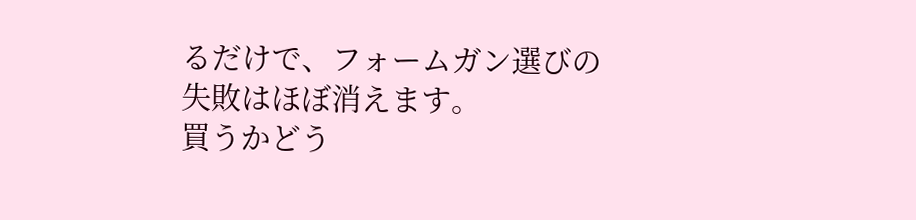るだけで、フォームガン選びの失敗はほぼ消えます。
買うかどう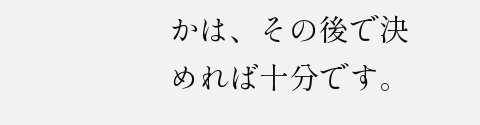かは、その後で決めれば十分です。